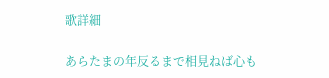歌詳細

あらたまの年反るまで相見ねば心も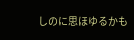しのに思ほゆるかも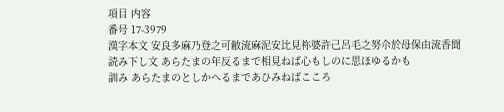項目 内容
番号 17-3979
漢字本文 安良多麻乃登之可敝流麻泥安比見祢婆許己呂毛之努尒於母保由流香聞
読み下し文 あらたまの年反るまで相見ねば心もしのに思ほゆるかも
訓み あらたまのとしかへるまであひみねばこころ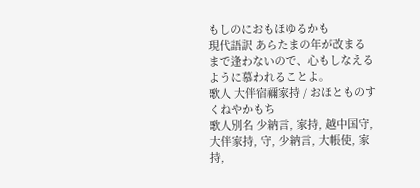もしのにおもほゆるかも
現代語訳 あらたまの年が改まるまで逢わないので、心もしなえるように慕われることよ。
歌人 大伴宿禰家持 / おほとものすくねやかもち
歌人別名 少納言, 家持, 越中国守, 大伴家持, 守, 少納言, 大帳使, 家持,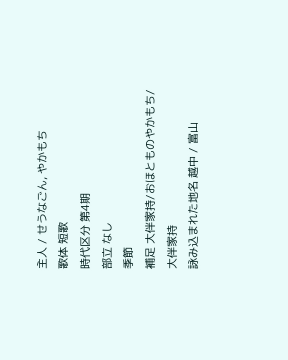主人 / せうなごん, やかもち
歌体 短歌
時代区分 第4期
部立 なし
季節
補足 大伴家持/おほとものやかもち/大伴家持
詠み込まれた地名 越中 / 富山